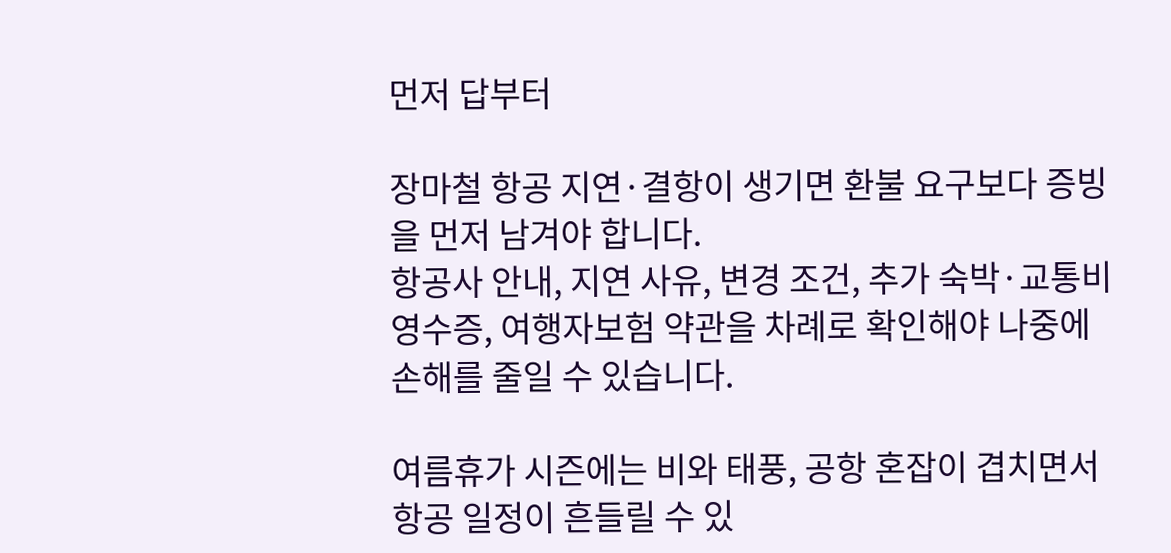먼저 답부터

장마철 항공 지연·결항이 생기면 환불 요구보다 증빙을 먼저 남겨야 합니다.
항공사 안내, 지연 사유, 변경 조건, 추가 숙박·교통비 영수증, 여행자보험 약관을 차례로 확인해야 나중에 손해를 줄일 수 있습니다.

여름휴가 시즌에는 비와 태풍, 공항 혼잡이 겹치면서 항공 일정이 흔들릴 수 있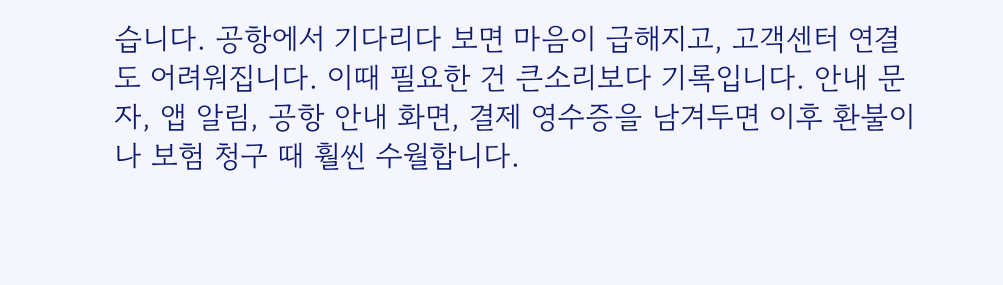습니다. 공항에서 기다리다 보면 마음이 급해지고, 고객센터 연결도 어려워집니다. 이때 필요한 건 큰소리보다 기록입니다. 안내 문자, 앱 알림, 공항 안내 화면, 결제 영수증을 남겨두면 이후 환불이나 보험 청구 때 훨씬 수월합니다.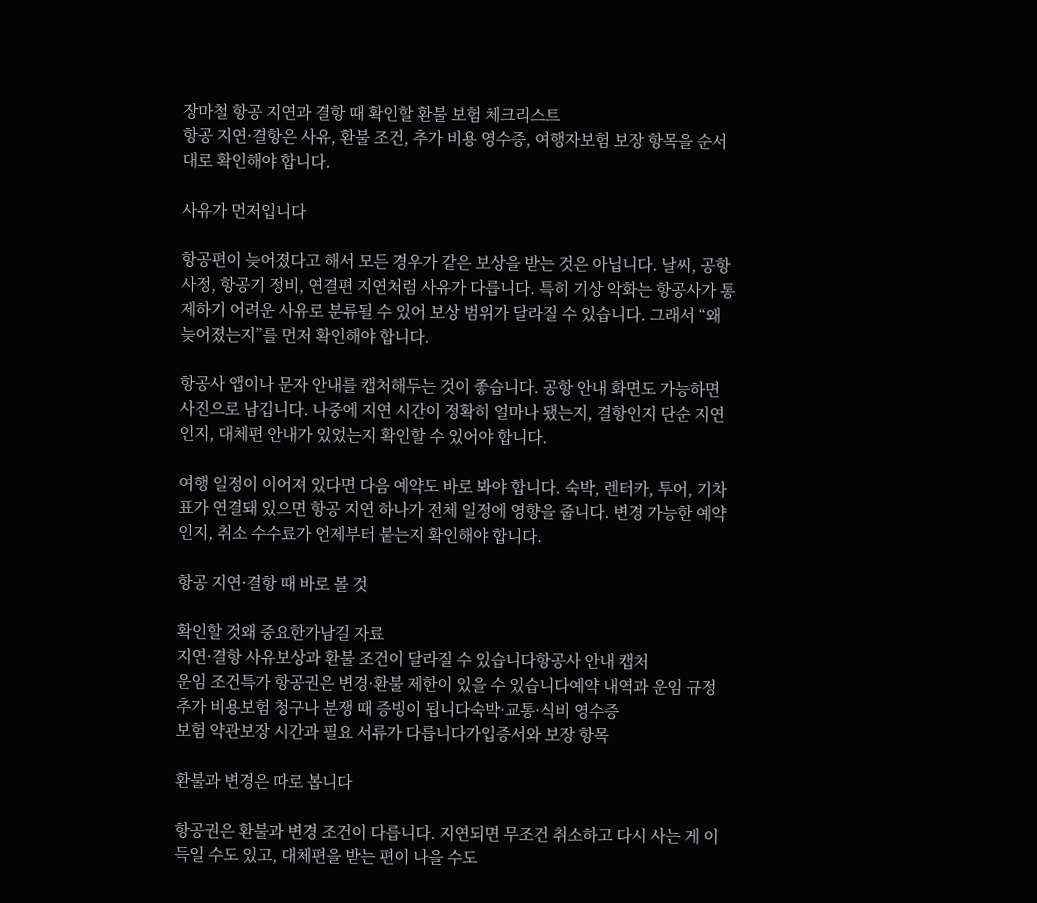장마철 항공 지연과 결항 때 확인할 환불 보험 체크리스트
항공 지연·결항은 사유, 환불 조건, 추가 비용 영수증, 여행자보험 보장 항목을 순서대로 확인해야 합니다.

사유가 먼저입니다

항공편이 늦어졌다고 해서 모든 경우가 같은 보상을 받는 것은 아닙니다. 날씨, 공항 사정, 항공기 정비, 연결편 지연처럼 사유가 다릅니다. 특히 기상 악화는 항공사가 통제하기 어려운 사유로 분류될 수 있어 보상 범위가 달라질 수 있습니다. 그래서 “왜 늦어졌는지”를 먼저 확인해야 합니다.

항공사 앱이나 문자 안내를 캡처해두는 것이 좋습니다. 공항 안내 화면도 가능하면 사진으로 남깁니다. 나중에 지연 시간이 정확히 얼마나 됐는지, 결항인지 단순 지연인지, 대체편 안내가 있었는지 확인할 수 있어야 합니다.

여행 일정이 이어져 있다면 다음 예약도 바로 봐야 합니다. 숙박, 렌터카, 투어, 기차표가 연결돼 있으면 항공 지연 하나가 전체 일정에 영향을 줍니다. 변경 가능한 예약인지, 취소 수수료가 언제부터 붙는지 확인해야 합니다.

항공 지연·결항 때 바로 볼 것

확인할 것왜 중요한가남길 자료
지연·결항 사유보상과 환불 조건이 달라질 수 있습니다항공사 안내 캡처
운임 조건특가 항공권은 변경·환불 제한이 있을 수 있습니다예약 내역과 운임 규정
추가 비용보험 청구나 분쟁 때 증빙이 됩니다숙박·교통·식비 영수증
보험 약관보장 시간과 필요 서류가 다릅니다가입증서와 보장 항목

환불과 변경은 따로 봅니다

항공권은 환불과 변경 조건이 다릅니다. 지연되면 무조건 취소하고 다시 사는 게 이득일 수도 있고, 대체편을 받는 편이 나을 수도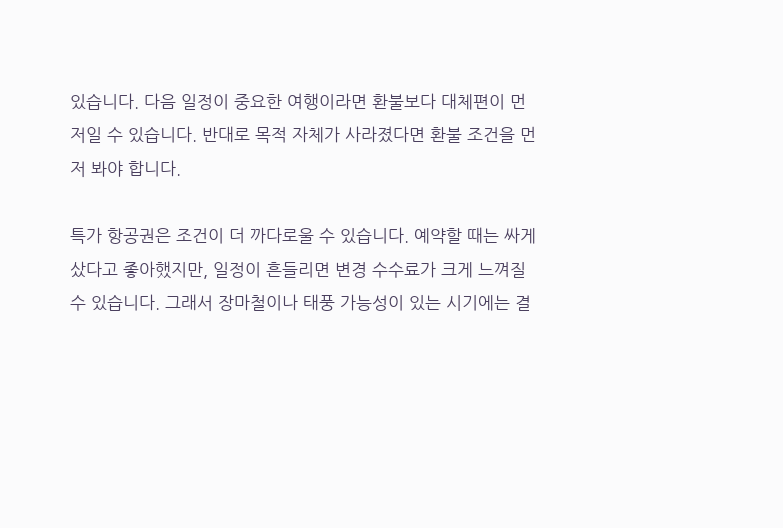있습니다. 다음 일정이 중요한 여행이라면 환불보다 대체편이 먼저일 수 있습니다. 반대로 목적 자체가 사라졌다면 환불 조건을 먼저 봐야 합니다.

특가 항공권은 조건이 더 까다로울 수 있습니다. 예약할 때는 싸게 샀다고 좋아했지만, 일정이 흔들리면 변경 수수료가 크게 느껴질 수 있습니다. 그래서 장마철이나 태풍 가능성이 있는 시기에는 결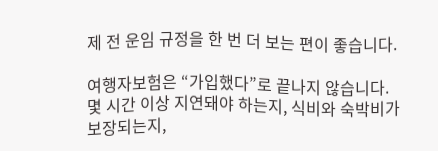제 전 운임 규정을 한 번 더 보는 편이 좋습니다.

여행자보험은 “가입했다”로 끝나지 않습니다. 몇 시간 이상 지연돼야 하는지, 식비와 숙박비가 보장되는지,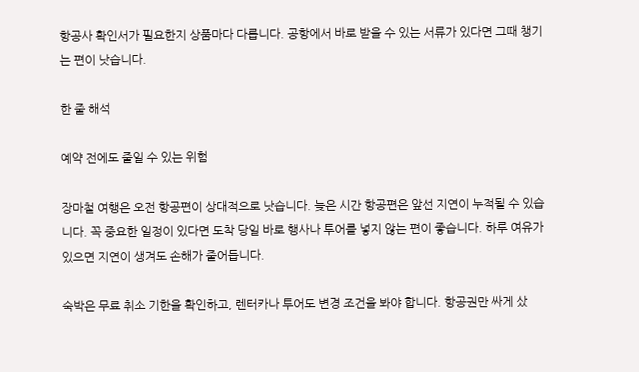항공사 확인서가 필요한지 상품마다 다릅니다. 공항에서 바로 받을 수 있는 서류가 있다면 그때 챙기는 편이 낫습니다.

한 줄 해석

예약 전에도 줄일 수 있는 위험

장마철 여행은 오전 항공편이 상대적으로 낫습니다. 늦은 시간 항공편은 앞선 지연이 누적될 수 있습니다. 꼭 중요한 일정이 있다면 도착 당일 바로 행사나 투어를 넣지 않는 편이 좋습니다. 하루 여유가 있으면 지연이 생겨도 손해가 줄어듭니다.

숙박은 무료 취소 기한을 확인하고, 렌터카나 투어도 변경 조건을 봐야 합니다. 항공권만 싸게 샀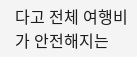다고 전체 여행비가 안전해지는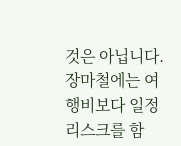것은 아닙니다. 장마철에는 여행비보다 일정 리스크를 함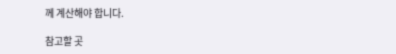께 계산해야 합니다.

참고할 곳